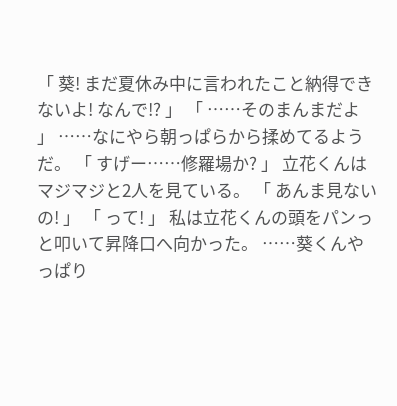「 葵! まだ夏休み中に言われたこと納得できないよ! なんで!? 」 「 ……そのまんまだよ 」 ……なにやら朝っぱらから揉めてるようだ。 「 すげー……修羅場か? 」 立花くんはマジマジと2人を見ている。 「 あんま見ないの! 」 「 って! 」 私は立花くんの頭をパンっと叩いて昇降口へ向かった。 ……葵くんやっぱり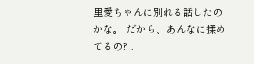里愛ちゃんに別れる話したのかな。 だから、あんなに揉めてるの? .